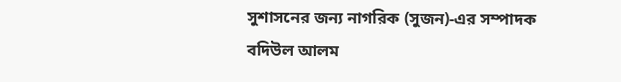সুশাসনের জন্য নাগরিক (সুজন)-এর সম্পাদক বদিউল আলম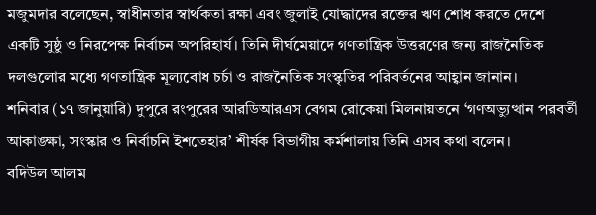মজুমদার বলেছেন, স্বাধীনতার স্বার্থকতা রক্ষা এবং জুলাই যোদ্ধাদের রক্তের ঋণ শোধ করতে দেশে একটি সুষ্ঠু ও নিরপেক্ষ নির্বাচন অপরিহার্য। তিনি দীর্ঘমেয়াদে গণতান্ত্রিক উত্তরণের জন্য রাজনৈতিক দলগুলোর মধ্যে গণতান্ত্রিক মূল্যবোধ চর্চা ও রাজনৈতিক সংস্কৃতির পরিবর্তনের আহ্বান জানান।
শনিবার (১৭ জানুয়ারি) দুপুরে রংপুরের আরডিআরএস বেগম রোকেয়া মিলনায়তনে ‘গণঅভ্যুত্থান পরবর্তী আকাঙ্ক্ষা, সংস্কার ও নির্বাচনি ইশতেহার’ শীর্ষক বিভাগীয় কর্মশালায় তিনি এসব কথা বলেন।
বদিউল আলম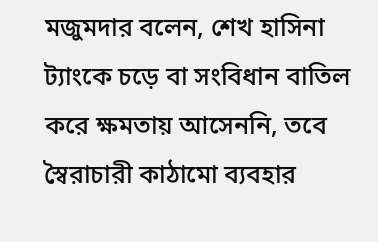মজুমদার বলেন, শেখ হাসিনা ট্যাংকে চড়ে বা সংবিধান বাতিল করে ক্ষমতায় আসেননি, তবে স্বৈরাচারী কাঠামো ব্যবহার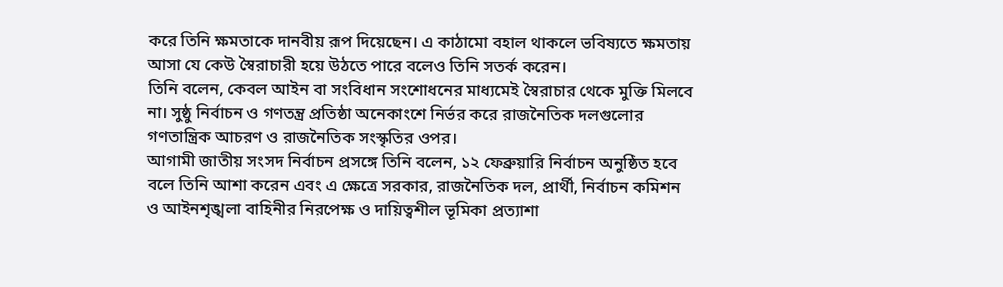করে তিনি ক্ষমতাকে দানবীয় রূপ দিয়েছেন। এ কাঠামো বহাল থাকলে ভবিষ্যতে ক্ষমতায় আসা যে কেউ স্বৈরাচারী হয়ে উঠতে পারে বলেও তিনি সতর্ক করেন।
তিনি বলেন, কেবল আইন বা সংবিধান সংশোধনের মাধ্যমেই স্বৈরাচার থেকে মুক্তি মিলবে না। সুষ্ঠু নির্বাচন ও গণতন্ত্র প্রতিষ্ঠা অনেকাংশে নির্ভর করে রাজনৈতিক দলগুলোর গণতান্ত্রিক আচরণ ও রাজনৈতিক সংস্কৃতির ওপর।
আগামী জাতীয় সংসদ নির্বাচন প্রসঙ্গে তিনি বলেন, ১২ ফেব্রুয়ারি নির্বাচন অনুষ্ঠিত হবে বলে তিনি আশা করেন এবং এ ক্ষেত্রে সরকার, রাজনৈতিক দল, প্রার্থী, নির্বাচন কমিশন ও আইনশৃঙ্খলা বাহিনীর নিরপেক্ষ ও দায়িত্বশীল ভূমিকা প্রত্যাশা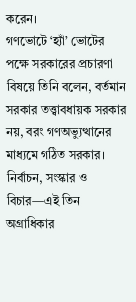করেন।
গণভোটে ‘হ্যাঁ’ ভোটের পক্ষে সরকারের প্রচারণা বিষয়ে তিনি বলেন, বর্তমান সরকার তত্ত্বাবধায়ক সরকার নয়, বরং গণঅভ্যুত্থানের মাধ্যমে গঠিত সরকার। নির্বাচন, সংস্কার ও বিচার—এই তিন অগ্রাধিকার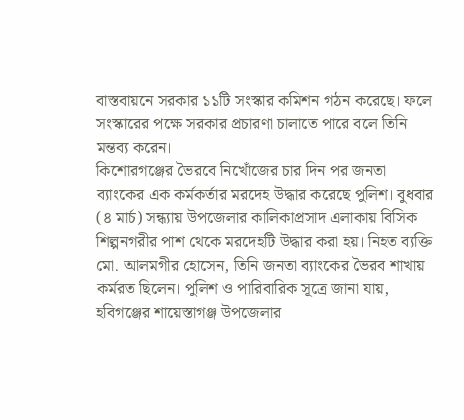বাস্তবায়নে সরকার ১১টি সংস্কার কমিশন গঠন করেছে। ফলে সংস্কারের পক্ষে সরকার প্রচারণা চালাতে পারে বলে তিনি মন্তব্য করেন।
কিশোরগঞ্জের ভৈরবে নিখোঁজের চার দিন পর জনতা ব্যাংকের এক কর্মকর্তার মরদেহ উদ্ধার করেছে পুলিশ। বুধবার (৪ মার্চ) সন্ধ্যায় উপজেলার কালিকাপ্রসাদ এলাকায় বিসিক শিল্পনগরীর পাশ থেকে মরদেহটি উদ্ধার করা হয়। নিহত ব্যক্তি মো. আলমগীর হোসেন, তিনি জনতা ব্যাংকের ভৈরব শাখায় কর্মরত ছিলেন। পুলিশ ও পারিবারিক সূত্রে জানা যায়, হবিগঞ্জের শায়েস্তাগঞ্জ উপজেলার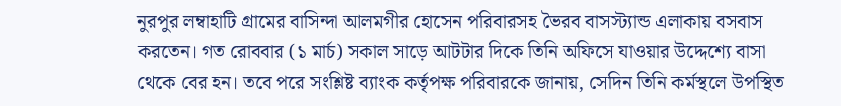নুরপুর লম্বাহাটি গ্রামের বাসিন্দা আলমগীর হোসেন পরিবারসহ ভৈরব বাসস্ট্যান্ড এলাকায় বসবাস করতেন। গত রোববার (১ মার্চ) সকাল সাড়ে আটটার দিকে তিনি অফিসে যাওয়ার উদ্দেশ্যে বাসা থেকে বের হন। তবে পরে সংশ্লিষ্ট ব্যাংক কর্তৃপক্ষ পরিবারকে জানায়, সেদিন তিনি কর্মস্থলে উপস্থিত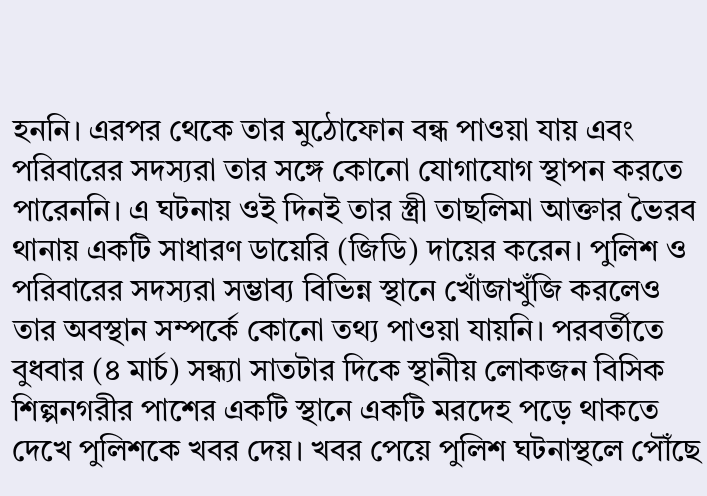হননি। এরপর থেকে তার মুঠোফোন বন্ধ পাওয়া যায় এবং পরিবারের সদস্যরা তার সঙ্গে কোনো যোগাযোগ স্থাপন করতে পারেননি। এ ঘটনায় ওই দিনই তার স্ত্রী তাছলিমা আক্তার ভৈরব থানায় একটি সাধারণ ডায়েরি (জিডি) দায়ের করেন। পুলিশ ও পরিবারের সদস্যরা সম্ভাব্য বিভিন্ন স্থানে খোঁজাখুঁজি করলেও তার অবস্থান সম্পর্কে কোনো তথ্য পাওয়া যায়নি। পরবর্তীতে বুধবার (৪ মার্চ) সন্ধ্যা সাতটার দিকে স্থানীয় লোকজন বিসিক শিল্পনগরীর পাশের একটি স্থানে একটি মরদেহ পড়ে থাকতে দেখে পুলিশকে খবর দেয়। খবর পেয়ে পুলিশ ঘটনাস্থলে পৌঁছে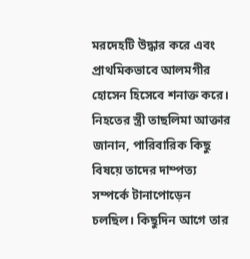মরদেহটি উদ্ধার করে এবং প্রাথমিকভাবে আলমগীর হোসেন হিসেবে শনাক্ত করে। নিহতের স্ত্রী তাছলিমা আক্তার জানান, পারিবারিক কিছু বিষয়ে তাদের দাম্পত্য সম্পর্কে টানাপোড়েন চলছিল। কিছুদিন আগে তার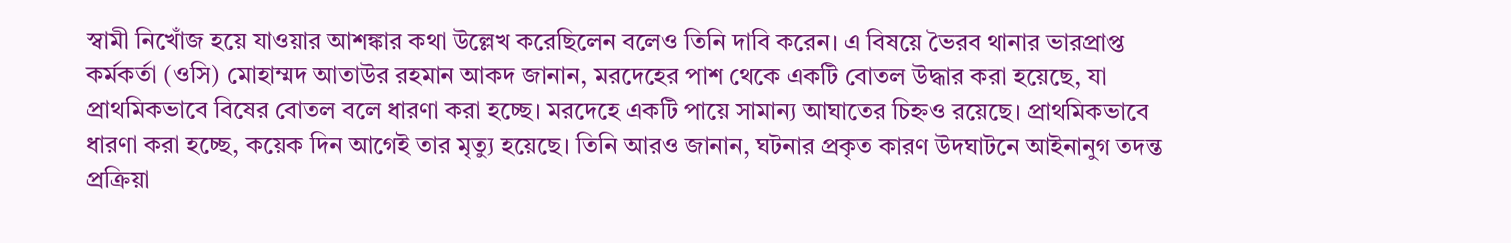স্বামী নিখোঁজ হয়ে যাওয়ার আশঙ্কার কথা উল্লেখ করেছিলেন বলেও তিনি দাবি করেন। এ বিষয়ে ভৈরব থানার ভারপ্রাপ্ত কর্মকর্তা (ওসি) মোহাম্মদ আতাউর রহমান আকদ জানান, মরদেহের পাশ থেকে একটি বোতল উদ্ধার করা হয়েছে, যা প্রাথমিকভাবে বিষের বোতল বলে ধারণা করা হচ্ছে। মরদেহে একটি পায়ে সামান্য আঘাতের চিহ্নও রয়েছে। প্রাথমিকভাবে ধারণা করা হচ্ছে, কয়েক দিন আগেই তার মৃত্যু হয়েছে। তিনি আরও জানান, ঘটনার প্রকৃত কারণ উদঘাটনে আইনানুগ তদন্ত প্রক্রিয়া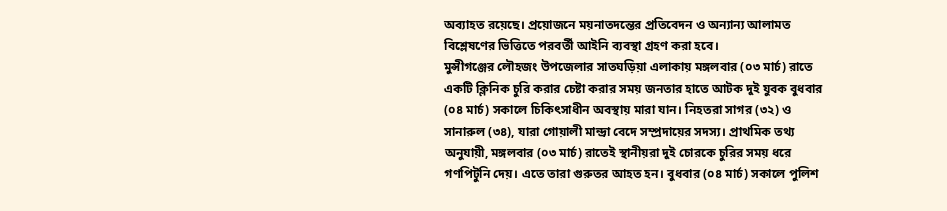অব্যাহত রয়েছে। প্রয়োজনে ময়নাতদন্তের প্রতিবেদন ও অন্যান্য আলামত বিশ্লেষণের ভিত্তিতে পরবর্তী আইনি ব্যবস্থা গ্রহণ করা হবে।
মুন্সীগঞ্জের লৌহজং উপজেলার সাতঘড়িয়া এলাকায় মঙ্গলবার (০৩ মার্চ) রাতে একটি ক্লিনিক চুরি করার চেষ্টা করার সময় জনতার হাতে আটক দুই যুবক বুধবার (০৪ মার্চ) সকালে চিকিৎসাধীন অবস্থায় মারা যান। নিহতরা সাগর (৩২) ও সানারুল (৩৪), যারা গোয়ালী মান্দ্রা বেদে সম্প্রদায়ের সদস্য। প্রাথমিক তথ্য অনুযায়ী, মঙ্গলবার (০৩ মার্চ) রাতেই স্থানীয়রা দুই চোরকে চুরির সময় ধরে গণপিটুনি দেয়। এতে তারা গুরুতর আহত হন। বুধবার (০৪ মার্চ) সকালে পুলিশ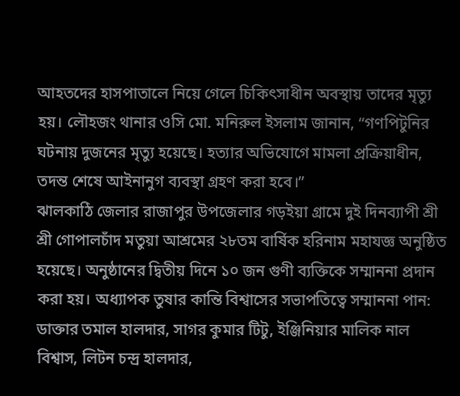আহতদের হাসপাতালে নিয়ে গেলে চিকিৎসাধীন অবস্থায় তাদের মৃত্যু হয়। লৌহজং থানার ওসি মো. মনিরুল ইসলাম জানান, “গণপিটুনির ঘটনায় দুজনের মৃত্যু হয়েছে। হত্যার অভিযোগে মামলা প্রক্রিয়াধীন, তদন্ত শেষে আইনানুগ ব্যবস্থা গ্রহণ করা হবে।”
ঝালকাঠি জেলার রাজাপুর উপজেলার গড়ইয়া গ্রামে দুই দিনব্যাপী শ্রী শ্রী গোপালচাঁদ মতুয়া আশ্রমের ২৮তম বার্ষিক হরিনাম মহাযজ্ঞ অনুষ্ঠিত হয়েছে। অনুষ্ঠানের দ্বিতীয় দিনে ১০ জন গুণী ব্যক্তিকে সম্মাননা প্রদান করা হয়। অধ্যাপক তুষার কান্তি বিশ্বাসের সভাপতিত্বে সম্মাননা পান: ডাক্তার তমাল হালদার, সাগর কুমার টিটু, ইঞ্জিনিয়ার মালিক নাল বিশ্বাস, লিটন চন্দ্র হালদার,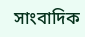সাংবাদিক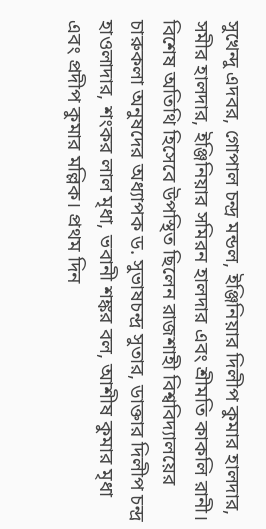সুখেন্দু এদবর, গোপাল চন্দ্র মন্ডল, ইঞ্জিনিয়ার দিলীপ কুমার হালদার, সমীর হালদার, ইঞ্জিনিয়ার সমিরন হালদার এবং শ্রীমতি কাকলি রানী। বিশেষ অতিথি হিসেবে উপস্থিত ছিলেন রাজশাহী বিশ্ববিদ্যালয়ের চারুকলা অনুষদের অধ্যাপক ড. সুভাষচন্দ্র সুতার, ডাক্তার দিলীপ চন্দ্র হাওলাদার, শংকর লাল মৃধা, ভবানী শঙ্কর বল, আশীষ কুমার মৃধা এবং প্রদীপ কুমার মল্লিক। প্রথম দিন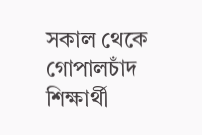সকাল থেকে গোপালচাঁদ শিক্ষার্থী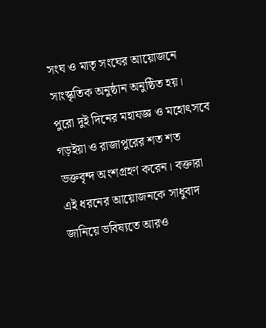সংঘ ও মাতৃ সংঘের আয়োজনে সাংস্কৃতিক অনুষ্ঠান অনুষ্ঠিত হয়। পুরো দুই দিনের মহাযজ্ঞ ও মহোৎসবে গড়ইয়া ও রাজাপুরের শত শত ভক্তবৃন্দ অংশগ্রহণ করেন। বক্তারা এই ধরনের আয়োজনকে সাধুবাদ জানিয়ে ভবিষ্যতে আরও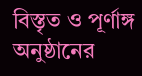বিস্তৃত ও পূর্ণাঙ্গ অনুষ্ঠানের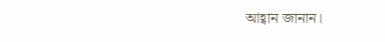আহ্বান জানান।